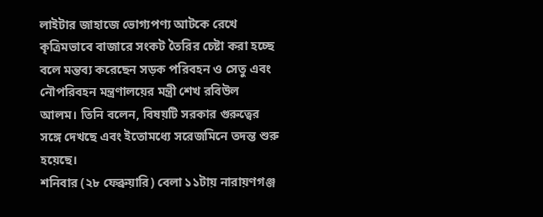লাইটার জাহাজে ভোগ্যপণ্য আটকে রেখে কৃত্রিমভাবে বাজারে সংকট তৈরির চেষ্টা করা হচ্ছে বলে মন্তব্য করেছেন সড়ক পরিবহন ও সেতু এবং নৌপরিবহন মন্ত্রণালয়ের মন্ত্রী শেখ রবিউল আলম। তিনি বলেন, বিষয়টি সরকার গুরুত্বের সঙ্গে দেখছে এবং ইতোমধ্যে সরেজমিনে তদন্ত শুরু হয়েছে।
শনিবার (২৮ ফেব্রুয়ারি) বেলা ১১টায় নারায়ণগঞ্জ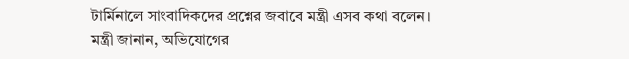টার্মিনালে সাংবাদিকদের প্রশ্নের জবাবে মন্ত্রী এসব কথা বলেন।
মন্ত্রী জানান, অভিযোগের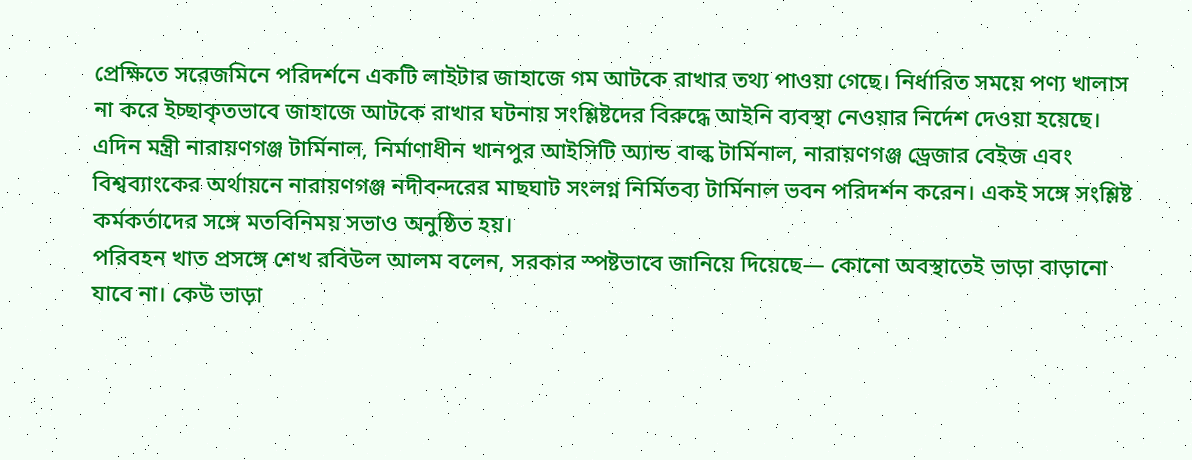প্রেক্ষিতে সরেজমিনে পরিদর্শনে একটি লাইটার জাহাজে গম আটকে রাখার তথ্য পাওয়া গেছে। নির্ধারিত সময়ে পণ্য খালাস না করে ইচ্ছাকৃতভাবে জাহাজে আটকে রাখার ঘটনায় সংশ্লিষ্টদের বিরুদ্ধে আইনি ব্যবস্থা নেওয়ার নির্দেশ দেওয়া হয়েছে।
এদিন মন্ত্রী নারায়ণগঞ্জ টার্মিনাল, নির্মাণাধীন খানপুর আইসিটি অ্যান্ড বাল্ক টার্মিনাল, নারায়ণগঞ্জ ড্রেজার বেইজ এবং বিশ্বব্যাংকের অর্থায়নে নারায়ণগঞ্জ নদীবন্দরের মাছঘাট সংলগ্ন নির্মিতব্য টার্মিনাল ভবন পরিদর্শন করেন। একই সঙ্গে সংশ্লিষ্ট কর্মকর্তাদের সঙ্গে মতবিনিময় সভাও অনুষ্ঠিত হয়।
পরিবহন খাত প্রসঙ্গে শেখ রবিউল আলম বলেন, সরকার স্পষ্টভাবে জানিয়ে দিয়েছে— কোনো অবস্থাতেই ভাড়া বাড়ানো যাবে না। কেউ ভাড়া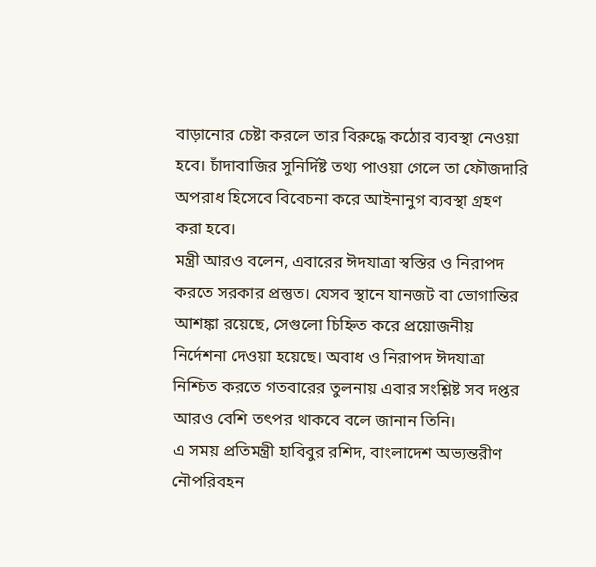বাড়ানোর চেষ্টা করলে তার বিরুদ্ধে কঠোর ব্যবস্থা নেওয়া হবে। চাঁদাবাজির সুনির্দিষ্ট তথ্য পাওয়া গেলে তা ফৌজদারি অপরাধ হিসেবে বিবেচনা করে আইনানুগ ব্যবস্থা গ্রহণ করা হবে।
মন্ত্রী আরও বলেন, এবারের ঈদযাত্রা স্বস্তির ও নিরাপদ করতে সরকার প্রস্তুত। যেসব স্থানে যানজট বা ভোগান্তির আশঙ্কা রয়েছে, সেগুলো চিহ্নিত করে প্রয়োজনীয় নির্দেশনা দেওয়া হয়েছে। অবাধ ও নিরাপদ ঈদযাত্রা নিশ্চিত করতে গতবারের তুলনায় এবার সংশ্লিষ্ট সব দপ্তর আরও বেশি তৎপর থাকবে বলে জানান তিনি।
এ সময় প্রতিমন্ত্রী হাবিবুর রশিদ, বাংলাদেশ অভ্যন্তরীণ নৌপরিবহন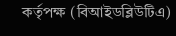কর্তৃপক্ষ (বিআইডব্লিউটিএ)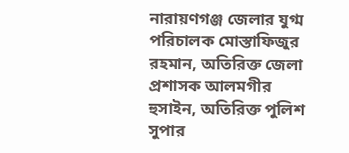নারায়ণগঞ্জ জেলার যুগ্ম পরিচালক মোস্তাফিজুর রহমান, অতিরিক্ত জেলা প্রশাসক আলমগীর হুসাইন, অতিরিক্ত পুলিশ সুপার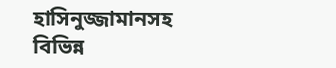হাসিনুজ্জামানসহ বিভিন্ন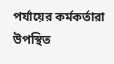পর্যায়ের কর্মকর্তারা উপস্থিত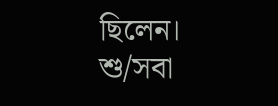ছিলেন।
শু/সবা